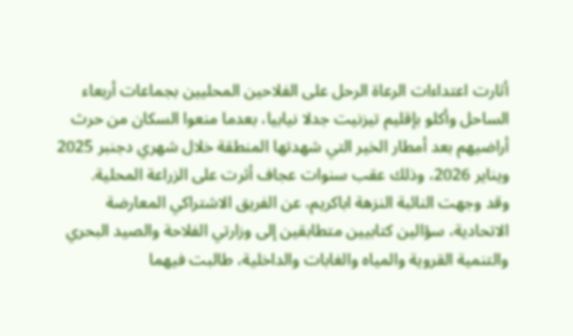أثارت اعتداءات الرعاة الرحل على الفلاحين المحليين بجماعات أربعاء الساحل وأكلو بإقليم تيزنيت جدلا نيابيا، بعدما منعوا السكان من حرث أراضيهم بعد أمطار الخير التي شهدتها المنطقة خلال شهري دجنبر 2025 ويناير 2026، وذلك عقب سنوات عجاف أثرت على الزراعة المحلية.
وقد وجهت النائبة النزهة اباكريم، عن الفريق الاشتراكي المعارضة الاتحادية، سؤالين كتابيين متطابقين إلى وزارتي الفلاحة والصيد البحري والتنمية القروية والمياه والغابات والداخلية، طالبت فيهما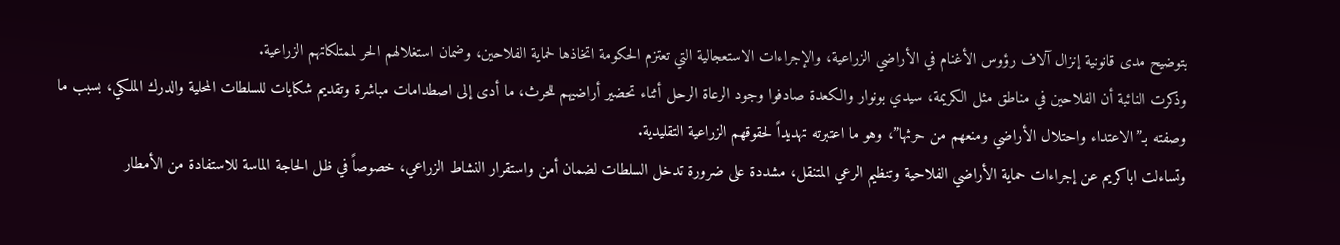بتوضيح مدى قانونية إنزال آلاف رؤوس الأغنام في الأراضي الزراعية، والإجراءات الاستعجالية التي تعتزم الحكومة اتخاذها لحماية الفلاحين، وضمان استغلالهم الحر لممتلكاتهم الزراعية.
وذكرت النائبة أن الفلاحين في مناطق مثل الكريمة، سيدي بونوار والكعدة صادفوا وجود الرعاة الرحل أثناء تحضير أراضيهم للحرث، ما أدى إلى اصطدامات مباشرة وتقديم شكايات للسلطات المحلية والدرك الملكي، بسبب ما وصفته بـ”الاعتداء واحتلال الأراضي ومنعهم من حرثها”، وهو ما اعتبرته تهديداً لحقوقهم الزراعية التقليدية.
وتساءلت اباكريم عن إجراءات حماية الأراضي الفلاحية وتنظيم الرعي المتنقل، مشددة على ضرورة تدخل السلطات لضمان أمن واستقرار النشاط الزراعي، خصوصاً في ظل الحاجة الماسة للاستفادة من الأمطار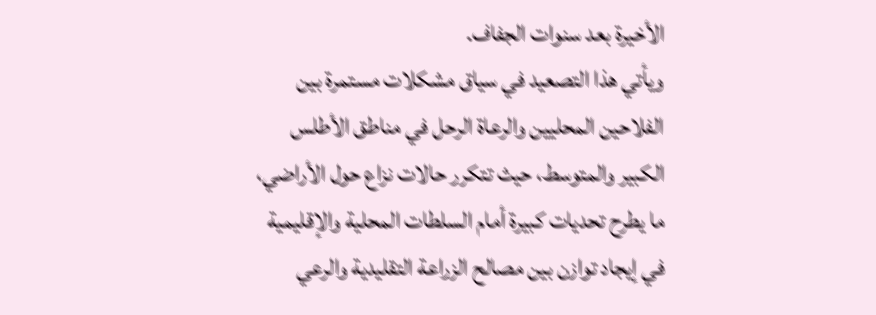الأخيرة بعد سنوات الجفاف.
ويأتي هذا التصعيد في سياق مشكلات مستمرة بين الفلاحين المحليين والرعاة الرحل في مناطق الأطلس الكبير والمتوسط، حيث تتكرر حالات نزاع حول الأراضي، ما يطرح تحديات كبيرة أمام السلطات المحلية والإقليمية في إيجاد توازن بين مصالح الزراعة التقليدية والرعي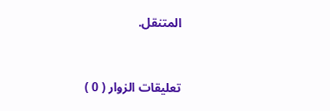المتنقل.



تعليقات الزوار ( 0 )